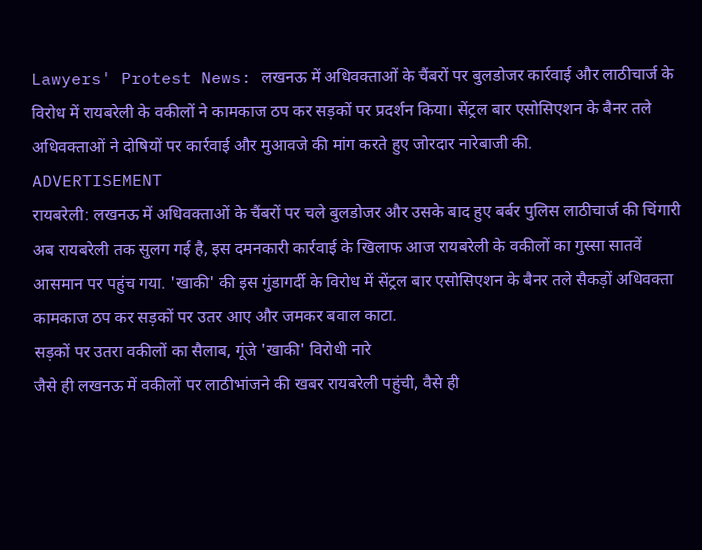Lawyers' Protest News: लखनऊ में अधिवक्ताओं के चैंबरों पर बुलडोजर कार्रवाई और लाठीचार्ज के विरोध में रायबरेली के वकीलों ने कामकाज ठप कर सड़कों पर प्रदर्शन किया। सेंट्रल बार एसोसिएशन के बैनर तले अधिवक्ताओं ने दोषियों पर कार्रवाई और मुआवजे की मांग करते हुए जोरदार नारेबाजी की.
ADVERTISEMENT
रायबरेली: लखनऊ में अधिवक्ताओं के चैंबरों पर चले बुलडोजर और उसके बाद हुए बर्बर पुलिस लाठीचार्ज की चिंगारी अब रायबरेली तक सुलग गई है, इस दमनकारी कार्रवाई के खिलाफ आज रायबरेली के वकीलों का गुस्सा सातवें आसमान पर पहुंच गया. 'खाकी' की इस गुंडागर्दी के विरोध में सेंट्रल बार एसोसिएशन के बैनर तले सैकड़ों अधिवक्ता कामकाज ठप कर सड़कों पर उतर आए और जमकर बवाल काटा.
सड़कों पर उतरा वकीलों का सैलाब, गूंजे 'खाकी' विरोधी नारे
जैसे ही लखनऊ में वकीलों पर लाठीभांजने की खबर रायबरेली पहुंची, वैसे ही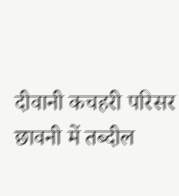दीवानी कचहरी परिसर छावनी में तब्दील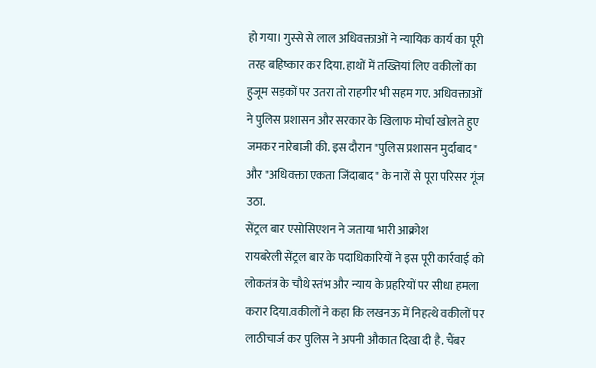हो गया। गुस्से से लाल अधिवक्ताओं ने न्यायिक कार्य का पूरी तरह बहिष्कार कर दिया. हाथों में तख्तियां लिए वकीलों का हुजूम सड़कों पर उतरा तो राहगीर भी सहम गए. अधिवक्ताओं ने पुलिस प्रशासन और सरकार के खिलाफ मोर्चा खोलते हुए जमकर नारेबाजी की. इस दौरान "पुलिस प्रशासन मुर्दाबाद" और "अधिवक्ता एकता जिंदाबाद" के नारों से पूरा परिसर गूंज उठा.
सेंट्रल बार एसोसिएशन ने जताया भारी आक्रोश
रायबरेली सेंट्रल बार के पदाधिकारियों ने इस पूरी कार्रवाई को लोकतंत्र के चौथे स्तंभ और न्याय के प्रहरियों पर सीधा हमला करार दिया.वकीलों ने कहा कि लखनऊ में निहत्थे वकीलों पर लाठीचार्ज कर पुलिस ने अपनी औकात दिखा दी है. चैंबर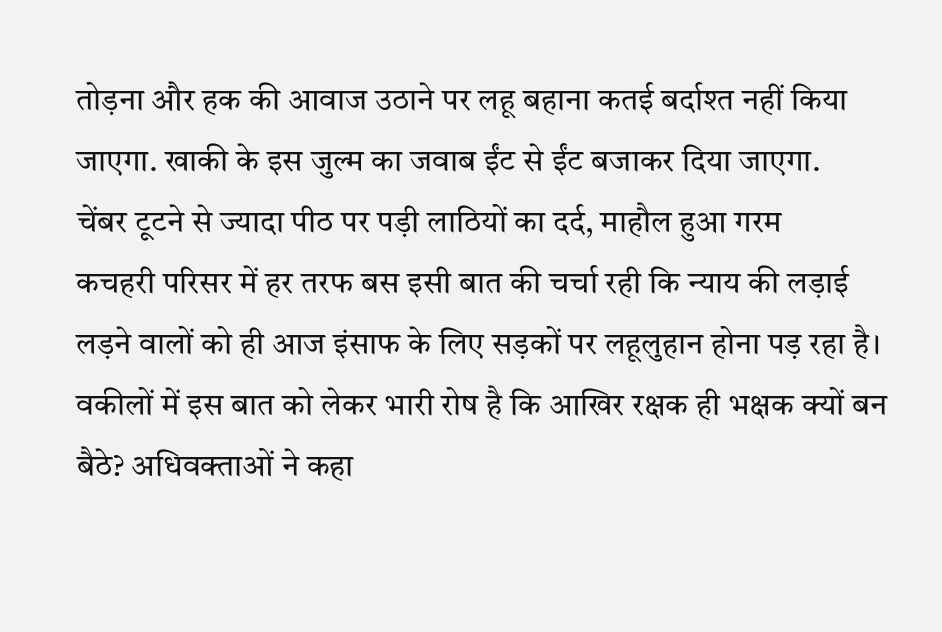तोड़ना और हक की आवाज उठाने पर लहू बहाना कतई बर्दाश्त नहीं किया जाएगा. खाकी के इस जुल्म का जवाब ईंट से ईंट बजाकर दिया जाएगा.
चेंबर टूटने से ज्यादा पीठ पर पड़ी लाठियों का दर्द, माहौल हुआ गरम
कचहरी परिसर में हर तरफ बस इसी बात की चर्चा रही कि न्याय की लड़ाई लड़ने वालों को ही आज इंसाफ के लिए सड़कों पर लहूलुहान होना पड़ रहा है। वकीलों में इस बात को लेकर भारी रोष है कि आखिर रक्षक ही भक्षक क्यों बन बैठे? अधिवक्ताओं ने कहा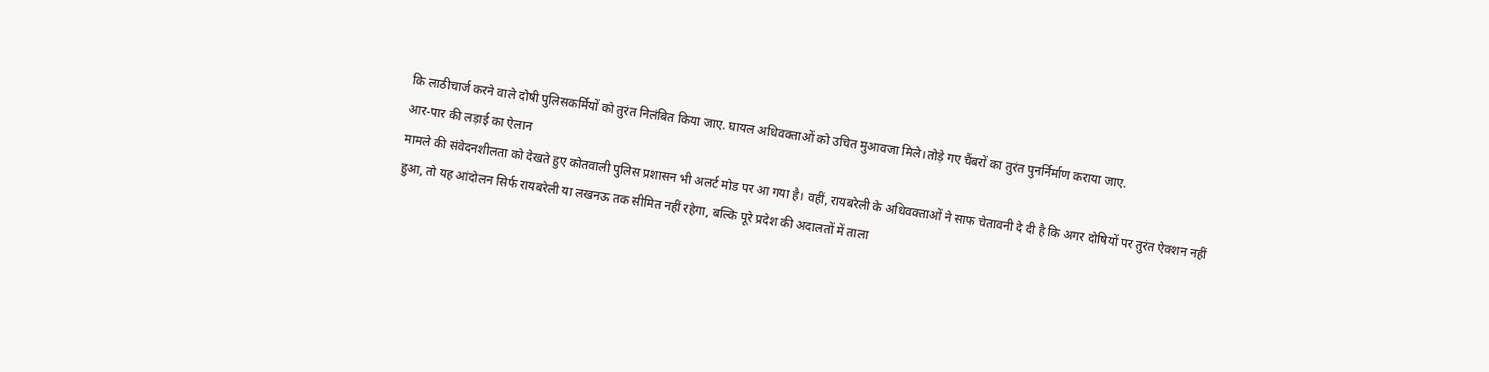कि लाठीचार्ज करने वाले दोषी पुलिसकर्मियों को तुरंत निलंबित किया जाए. घायल अधिवक्ताओं को उचित मुआवजा मिले।तोड़े गए चैंबरों का तुरंत पुनर्निर्माण कराया जाए.
आर-पार की लड़ाई का ऐलान
मामले की संवेदनशीलता को देखते हुए कोतवाली पुलिस प्रशासन भी अलर्ट मोड पर आ गया है। वहीं, रायबरेली के अधिवक्ताओं ने साफ चेतावनी दे दी है कि अगर दोषियों पर तुरंत ऐक्शन नहीं हुआ, तो यह आंदोलन सिर्फ रायबरेली या लखनऊ तक सीमित नहीं रहेगा, बल्कि पूरे प्रदेश की अदालतों में ताला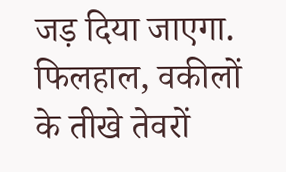जड़ दिया जाएगा.
फिलहाल, वकीलों के तीखे तेवरों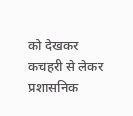को देखकर कचहरी से लेकर प्रशासनिक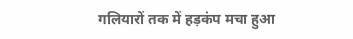गलियारों तक में हड़कंप मचा हुआ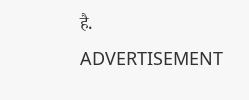है.
ADVERTISEMENT